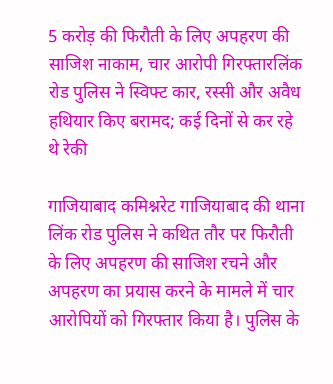5 करोड़ की फिरौती के लिए अपहरण की साजिश नाकाम, चार आरोपी गिरफ्तारलिंक रोड पुलिस ने स्विफ्ट कार, रस्सी और अवैध हथियार किए बरामद; कई दिनों से कर रहे थे रेकी

गाजियाबाद कमिश्नरेट गाजियाबाद की थाना लिंक रोड पुलिस ने कथित तौर पर फिरौती के लिए अपहरण की साजिश रचने और अपहरण का प्रयास करने के मामले में चार आरोपियों को गिरफ्तार किया है। पुलिस के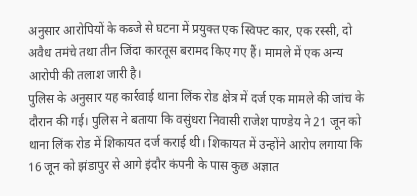अनुसार आरोपियों के कब्जे से घटना में प्रयुक्त एक स्विफ्ट कार, एक रस्सी, दो अवैध तमंचे तथा तीन जिंदा कारतूस बरामद किए गए हैं। मामले में एक अन्य आरोपी की तलाश जारी है।
पुलिस के अनुसार यह कार्रवाई थाना लिंक रोड क्षेत्र में दर्ज एक मामले की जांच के दौरान की गई। पुलिस ने बताया कि वसुंधरा निवासी राजेश पाण्डेय ने 21 जून को थाना लिंक रोड में शिकायत दर्ज कराई थी। शिकायत में उन्होंने आरोप लगाया कि 16 जून को झंडापुर से आगे इंदौर कंपनी के पास कुछ अज्ञात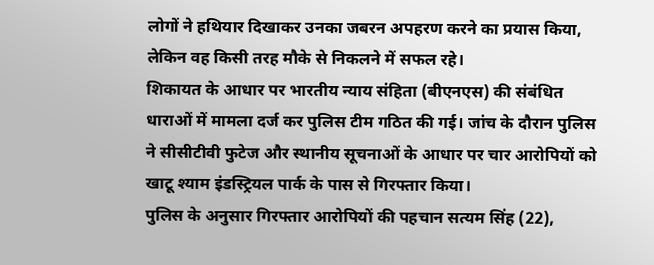लोगों ने हथियार दिखाकर उनका जबरन अपहरण करने का प्रयास किया, लेकिन वह किसी तरह मौके से निकलने में सफल रहे।
शिकायत के आधार पर भारतीय न्याय संहिता (बीएनएस) की संबंधित धाराओं में मामला दर्ज कर पुलिस टीम गठित की गई। जांच के दौरान पुलिस ने सीसीटीवी फुटेज और स्थानीय सूचनाओं के आधार पर चार आरोपियों को खाटू श्याम इंडस्ट्रियल पार्क के पास से गिरफ्तार किया।
पुलिस के अनुसार गिरफ्तार आरोपियों की पहचान सत्यम सिंह (22),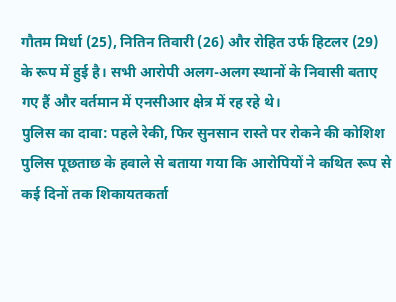गौतम मिर्धा (25), नितिन तिवारी (26) और रोहित उर्फ हिटलर (29) के रूप में हुई है। सभी आरोपी अलग-अलग स्थानों के निवासी बताए गए हैं और वर्तमान में एनसीआर क्षेत्र में रह रहे थे।
पुलिस का दावा: पहले रेकी, फिर सुनसान रास्ते पर रोकने की कोशिश
पुलिस पूछताछ के हवाले से बताया गया कि आरोपियों ने कथित रूप से कई दिनों तक शिकायतकर्ता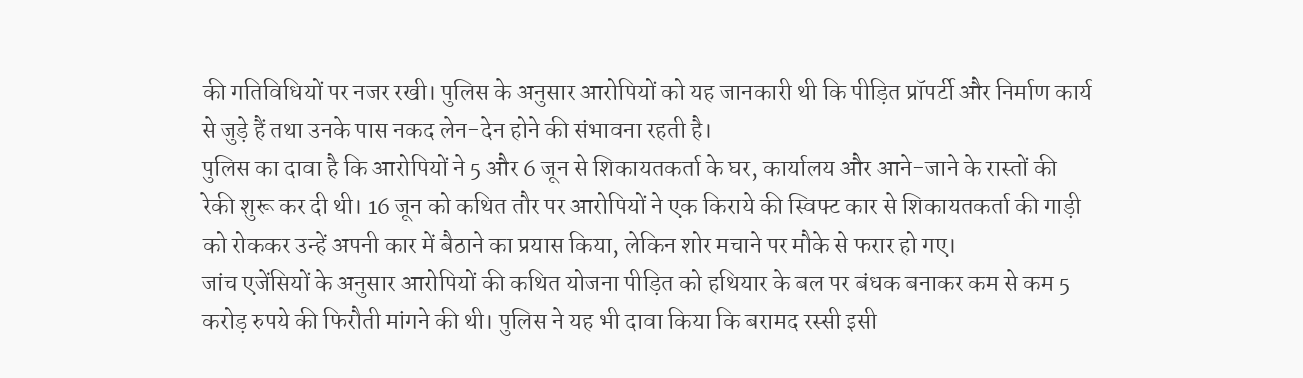की गतिविधियों पर नजर रखी। पुलिस के अनुसार आरोपियों को यह जानकारी थी कि पीड़ित प्रॉपर्टी और निर्माण कार्य से जुड़े हैं तथा उनके पास नकद लेन-देन होने की संभावना रहती है।
पुलिस का दावा है कि आरोपियों ने 5 और 6 जून से शिकायतकर्ता के घर, कार्यालय और आने-जाने के रास्तों की रेकी शुरू कर दी थी। 16 जून को कथित तौर पर आरोपियों ने एक किराये की स्विफ्ट कार से शिकायतकर्ता की गाड़ी को रोककर उन्हें अपनी कार में बैठाने का प्रयास किया, लेकिन शोर मचाने पर मौके से फरार हो गए।
जांच एजेंसियों के अनुसार आरोपियों की कथित योजना पीड़ित को हथियार के बल पर बंधक बनाकर कम से कम 5 करोड़ रुपये की फिरौती मांगने की थी। पुलिस ने यह भी दावा किया कि बरामद रस्सी इसी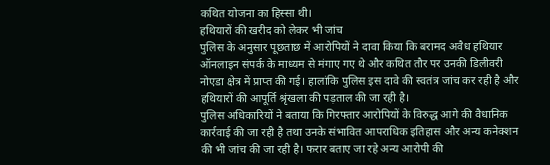कथित योजना का हिस्सा थी।
हथियारों की खरीद को लेकर भी जांच
पुलिस के अनुसार पूछताछ में आरोपियों ने दावा किया कि बरामद अवैध हथियार ऑनलाइन संपर्क के माध्यम से मंगाए गए थे और कथित तौर पर उनकी डिलीवरी नोएडा क्षेत्र में प्राप्त की गई। हालांकि पुलिस इस दावे की स्वतंत्र जांच कर रही है और हथियारों की आपूर्ति श्रृंखला की पड़ताल की जा रही है।
पुलिस अधिकारियों ने बताया कि गिरफ्तार आरोपियों के विरुद्ध आगे की वैधानिक कार्रवाई की जा रही है तथा उनके संभावित आपराधिक इतिहास और अन्य कनेक्शन की भी जांच की जा रही है। फरार बताए जा रहे अन्य आरोपी की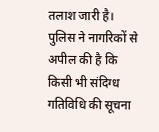तलाश जारी है।
पुलिस ने नागरिकों से अपील की है कि किसी भी संदिग्ध गतिविधि की सूचना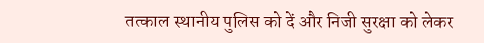तत्काल स्थानीय पुलिस को दें और निजी सुरक्षा को लेकर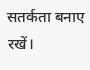सतर्कता बनाए रखें।